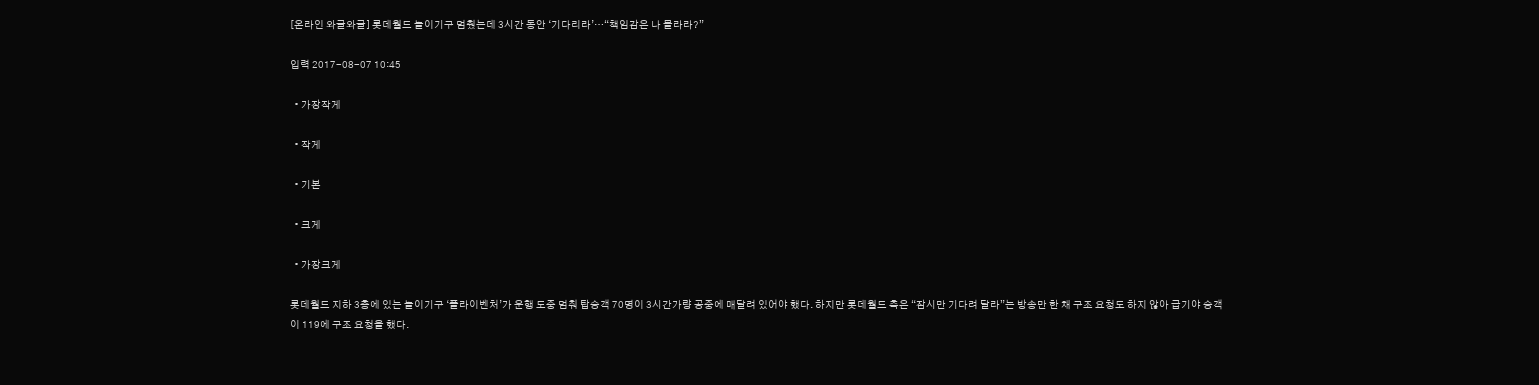[온라인 와글와글] 롯데월드 놀이기구 멈췄는데 3시간 동안 ‘기다리라’…“책임감은 나 몰라라?”

입력 2017-08-07 10:45

  • 가장작게

  • 작게

  • 기본

  • 크게

  • 가장크게

롯데월드 지하 3층에 있는 놀이기구 ‘플라이벤처’가 운행 도중 멈춰 탑승객 70명이 3시간가량 공중에 매달려 있어야 했다. 하지만 롯데월드 측은 “잠시만 기다려 달라”는 방송만 한 채 구조 요청도 하지 않아 급기야 승객이 119에 구조 요청을 했다.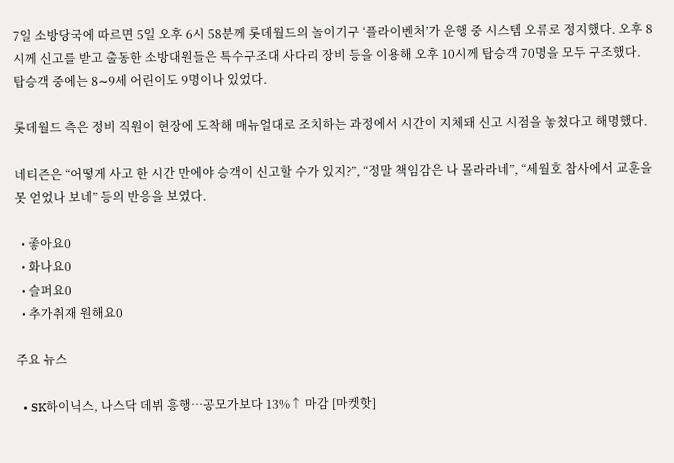7일 소방당국에 따르면 5일 오후 6시 58분께 롯데월드의 놀이기구 ‘플라이벤처’가 운행 중 시스템 오류로 정지했다. 오후 8시께 신고를 받고 출동한 소방대원들은 특수구조대 사다리 장비 등을 이용해 오후 10시께 탑승객 70명을 모두 구조했다. 탑승객 중에는 8∼9세 어린이도 9명이나 있었다.

롯데월드 측은 정비 직원이 현장에 도착해 매뉴얼대로 조치하는 과정에서 시간이 지체돼 신고 시점을 놓쳤다고 해명했다.

네티즌은 “어떻게 사고 한 시간 만에야 승객이 신고할 수가 있지?”, “정말 책임감은 나 몰라라네”, “세월호 참사에서 교훈을 못 얻었나 보네” 등의 반응을 보였다.

  • 좋아요0
  • 화나요0
  • 슬퍼요0
  • 추가취재 원해요0

주요 뉴스

  • SK하이닉스, 나스닥 데뷔 흥행…공모가보다 13%↑ 마감 [마켓핫]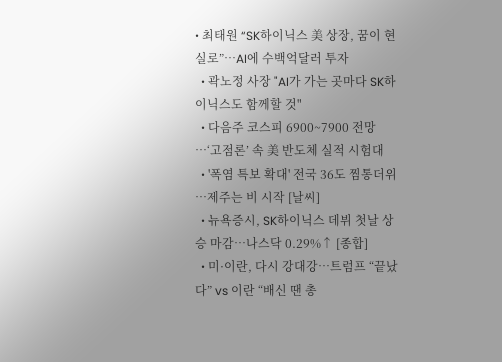• 최태원 “SK하이닉스 美 상장, 꿈이 현실로”…AI에 수백억달러 투자
  • 곽노정 사장 "AI가 가는 곳마다 SK하이닉스도 함께할 것"
  • 다음주 코스피 6900~7900 전망⋯‘고점론’ 속 美 반도체 실적 시험대
  • '폭염 특보 확대' 전국 36도 찜통더위⋯제주는 비 시작 [날씨]
  • 뉴욕증시, SK하이닉스 데뷔 첫날 상승 마감…나스닥 0.29%↑ [종합]
  • 미·이란, 다시 강대강…트럼프 “끝났다” vs 이란 “배신 땐 총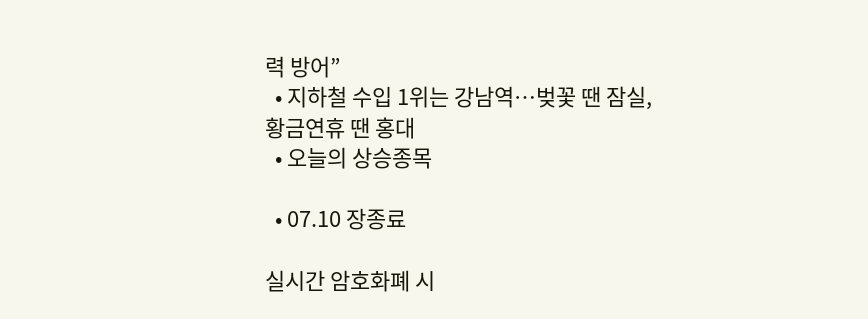력 방어”
  • 지하철 수입 1위는 강남역…벚꽃 땐 잠실, 황금연휴 땐 홍대
  • 오늘의 상승종목

  • 07.10 장종료

실시간 암호화폐 시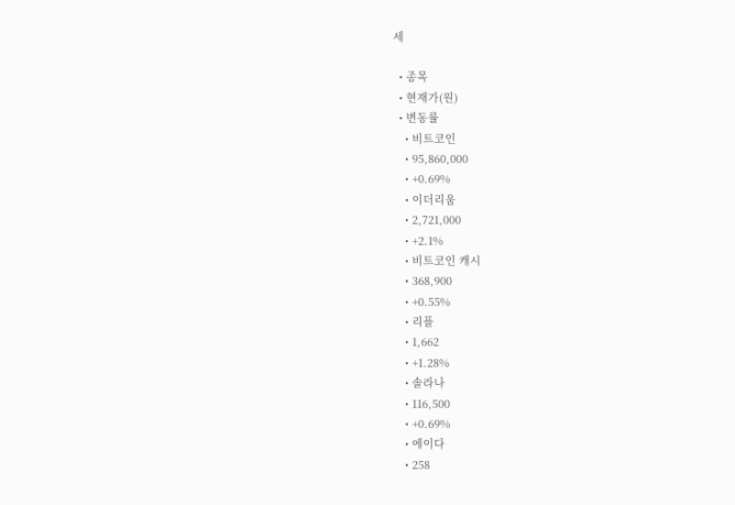세

  • 종목
  • 현재가(원)
  • 변동률
    • 비트코인
    • 95,860,000
    • +0.69%
    • 이더리움
    • 2,721,000
    • +2.1%
    • 비트코인 캐시
    • 368,900
    • +0.55%
    • 리플
    • 1,662
    • +1.28%
    • 솔라나
    • 116,500
    • +0.69%
    • 에이다
    • 258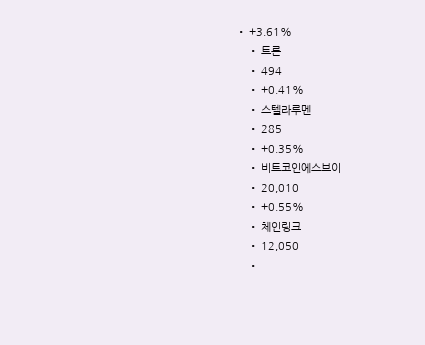• +3.61%
    • 트론
    • 494
    • +0.41%
    • 스텔라루멘
    • 285
    • +0.35%
    • 비트코인에스브이
    • 20,010
    • +0.55%
    • 체인링크
    • 12,050
    •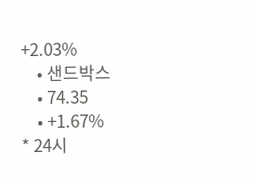+2.03%
    • 샌드박스
    • 74.35
    • +1.67%
* 24시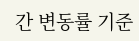간 변동률 기준